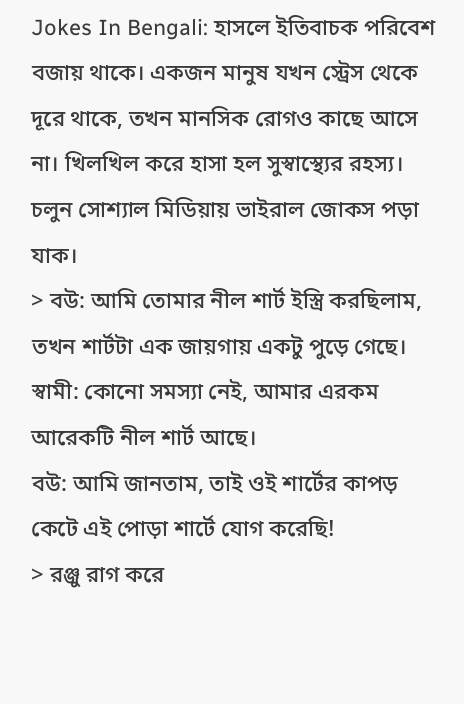Jokes In Bengali: হাসলে ইতিবাচক পরিবেশ বজায় থাকে। একজন মানুষ যখন স্ট্রেস থেকে দূরে থাকে, তখন মানসিক রোগও কাছে আসে না। খিলখিল করে হাসা হল সুস্বাস্থ্যের রহস্য। চলুন সোশ্যাল মিডিয়ায় ভাইরাল জোকস পড়া যাক।
> বউ: আমি তোমার নীল শার্ট ইস্ত্রি করছিলাম, তখন শার্টটা এক জায়গায় একটু পুড়ে গেছে।
স্বামী: কোনো সমস্যা নেই, আমার এরকম আরেকটি নীল শার্ট আছে।
বউ: আমি জানতাম, তাই ওই শার্টের কাপড় কেটে এই পোড়া শার্টে যোগ করেছি!
> রঞ্জু রাগ করে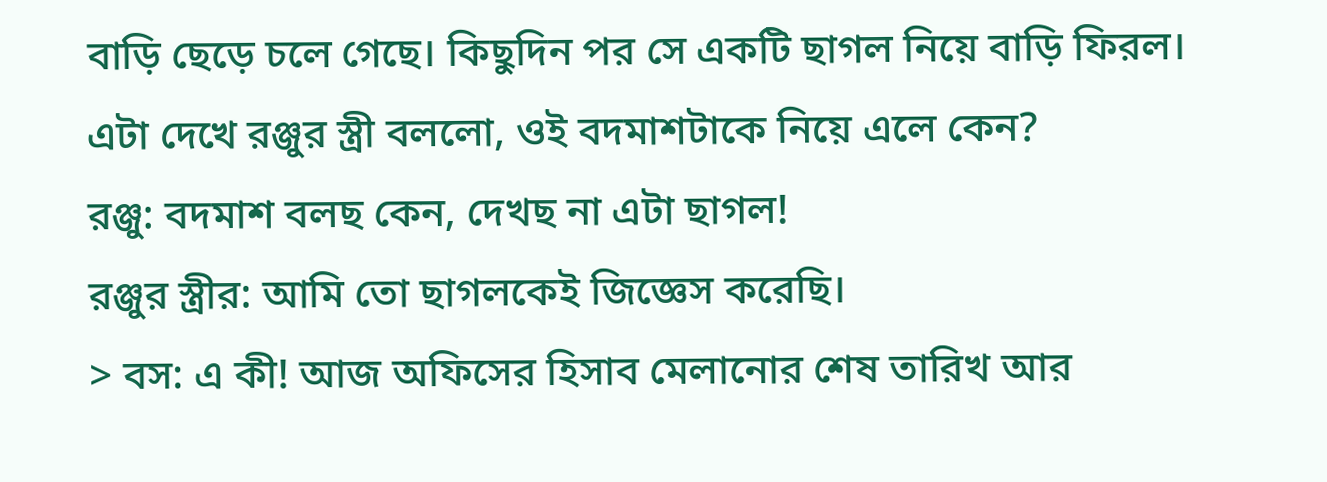বাড়ি ছেড়ে চলে গেছে। কিছুদিন পর সে একটি ছাগল নিয়ে বাড়ি ফিরল।
এটা দেখে রঞ্জুর স্ত্রী বললো, ওই বদমাশটাকে নিয়ে এলে কেন?
রঞ্জু: বদমাশ বলছ কেন, দেখছ না এটা ছাগল!
রঞ্জুর স্ত্রীর: আমি তো ছাগলকেই জিজ্ঞেস করেছি।
> বস: এ কী! আজ অফিসের হিসাব মেলানোর শেষ তারিখ আর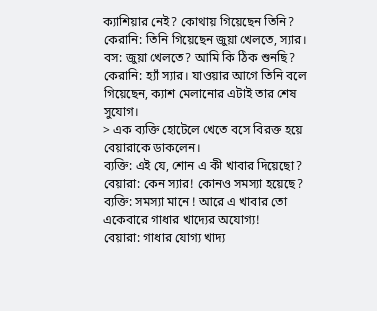ক্যাশিয়ার নেই? কোথায় গিয়েছেন তিনি?
কেরানি: তিনি গিয়েছেন জুয়া খেলতে, স্যার।
বস: জুয়া খেলতে? আমি কি ঠিক শুনছি?
কেরানি: হ্যাঁ স্যার। যাওয়ার আগে তিনি বলে গিয়েছেন, ক্যাশ মেলানোর এটাই তার শেষ সুযোগ।
> এক ব্যক্তি হোটেলে খেতে বসে বিরক্ত হয়ে বেয়ারাকে ডাকলেন।
ব্যক্তি: এই যে, শোন এ কী খাবার দিয়েছো?
বেয়ারা: কেন স্যার! কোনও সমস্যা হয়েছে?
ব্যক্তি: সমস্যা মানে ! আরে এ খাবার তো একেবারে গাধার খাদ্যের অযোগ্য!
বেয়ারা: গাধার যোগ্য খাদ্য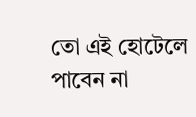তো এই হোটেলে পাবেন না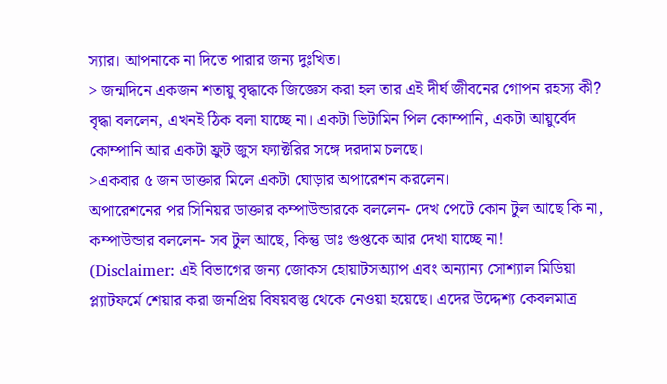স্যার। আপনাকে না দিতে পারার জন্য দুঃখিত।
> জন্মদিনে একজন শতায়ু বৃদ্ধাকে জিজ্ঞেস করা হল তার এই দীর্ঘ জীবনের গোপন রহস্য কী?
বৃদ্ধা বললেন, এখনই ঠিক বলা যাচ্ছে না। একটা ভিটামিন পিল কোম্পানি, একটা আয়ুর্বেদ কোম্পানি আর একটা ফ্রুট জুস ফ্যাক্টরির সঙ্গে দরদাম চলছে।
>একবার ৫ জন ডাক্তার মিলে একটা ঘোড়ার অপারেশন করলেন।
অপারেশনের পর সিনিয়র ডাক্তার কম্পাউন্ডারকে বললেন- দেখ পেটে কোন টুল আছে কি না,
কম্পাউন্ডার বললেন- সব টুল আছে, কিন্তু ডাঃ গুপ্তকে আর দেখা যাচ্ছে না!
(Disclaimer: এই বিভাগের জন্য জোকস হোয়াটসঅ্যাপ এবং অন্যান্য সোশ্যাল মিডিয়া প্ল্যাটফর্মে শেয়ার করা জনপ্রিয় বিষয়বস্তু থেকে নেওয়া হয়েছে। এদের উদ্দেশ্য কেবলমাত্র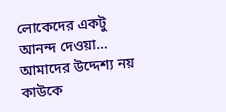লোকেদের একটু আনন্দ দেওয়া… আমাদের উদ্দেশ্য নয় কাউকে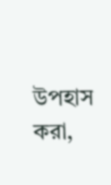উপহাস করা,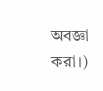অবজ্ঞা করা।)